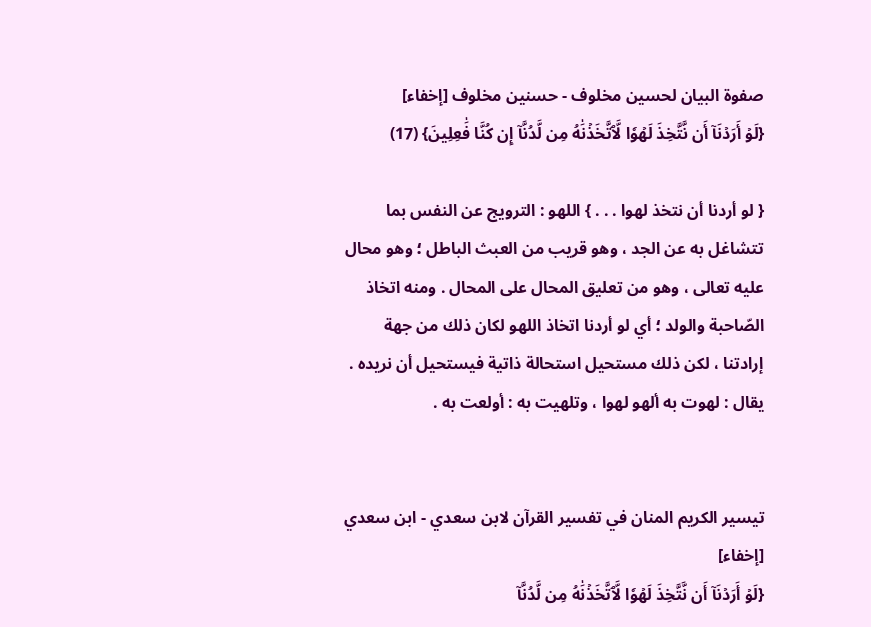صفوة البيان لحسين مخلوف - حسنين مخلوف [إخفاء]
{لَوۡ أَرَدۡنَآ أَن نَّتَّخِذَ لَهۡوٗا لَّٱتَّخَذۡنَٰهُ مِن لَّدُنَّآ إِن كُنَّا فَٰعِلِينَ} (17)

{ لو أردنا أن نتخذ لهوا . . . } اللهو : الترويج عن النفس بما تتشاغل به عن الجد ، وهو قريب من العبث الباطل ؛ وهو محال عليه تعالى ، وهو من تعليق المحال على المحال . ومنه اتخاذ الصّاحبة والولد ؛ أي لو أردنا اتخاذ اللهو لكان ذلك من جهة إرادتنا ، لكن ذلك مستحيل استحالة ذاتية فيستحيل أن نريده . يقال : لهوت به ألهو لهوا ، وتلهيت به : أولعت به .


تيسير الكريم المنان في تفسير القرآن لابن سعدي - ابن سعدي [إخفاء]
{لَوۡ أَرَدۡنَآ أَن نَّتَّخِذَ لَهۡوٗا لَّٱتَّخَذۡنَٰهُ مِن لَّدُنَّآ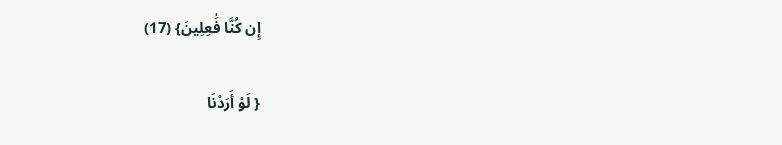إِن كُنَّا فَٰعِلِينَ} (17)

{ لَوْ أَرَدْنَا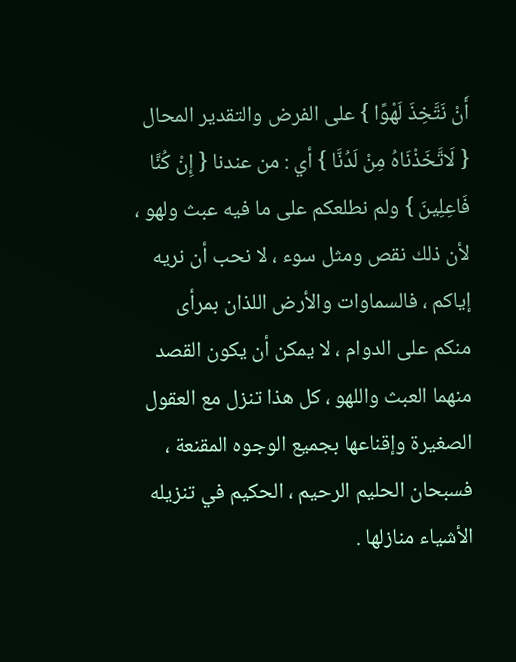أَنْ نَتَّخِذَ لَهْوًا } على الفرض والتقدير المحال { لَاتَّخَذْنَاهُ مِنْ لَدُنَّا } أي : من عندنا { إِنْ كُنَّا فَاعِلِينَ } ولم نطلعكم على ما فيه عبث ولهو ، لأن ذلك نقص ومثل سوء ، لا نحب أن نريه إياكم ، فالسماوات والأرض اللذان بمرأى منكم على الدوام ، لا يمكن أن يكون القصد منهما العبث واللهو ، كل هذا تنزل مع العقول الصغيرة وإقناعها بجميع الوجوه المقنعة ، فسبحان الحليم الرحيم ، الحكيم في تنزيله الأشياء منازلها .